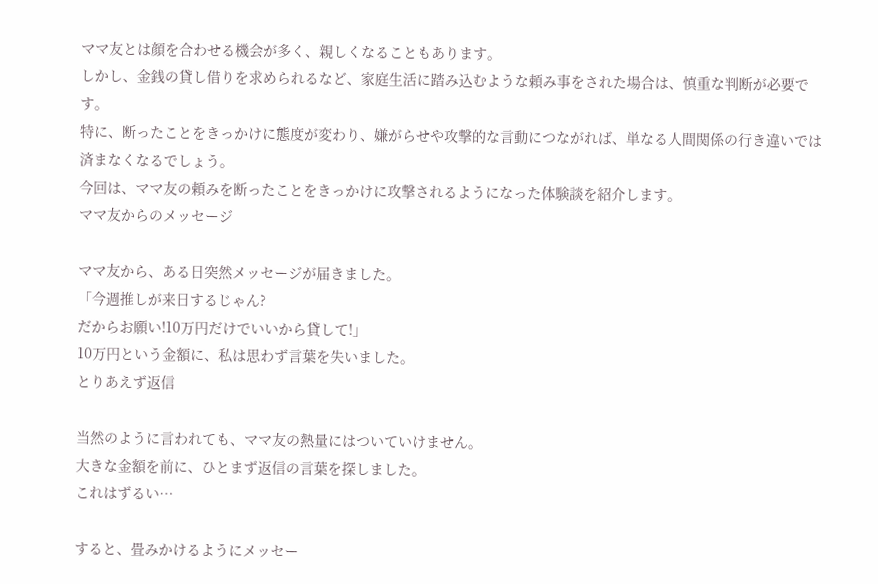ママ友とは顔を合わせる機会が多く、親しくなることもあります。
しかし、金銭の貸し借りを求められるなど、家庭生活に踏み込むような頼み事をされた場合は、慎重な判断が必要です。
特に、断ったことをきっかけに態度が変わり、嫌がらせや攻撃的な言動につながれば、単なる人間関係の行き違いでは済まなくなるでしょう。
今回は、ママ友の頼みを断ったことをきっかけに攻撃されるようになった体験談を紹介します。
ママ友からのメッセージ

ママ友から、ある日突然メッセージが届きました。
「今週推しが来日するじゃん?
だからお願い!10万円だけでいいから貸して!」
10万円という金額に、私は思わず言葉を失いました。
とりあえず返信

当然のように言われても、ママ友の熱量にはついていけません。
大きな金額を前に、ひとまず返信の言葉を探しました。
これはずるい…

すると、畳みかけるようにメッセー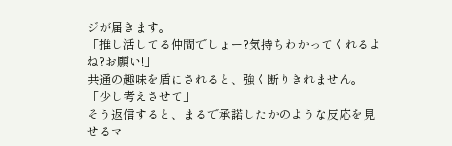ジが届きます。
「推し活してる仲間でしょー?気持ちわかってくれるよね?お願い!」
共通の趣味を盾にされると、強く断りきれません。
「少し考えさせて」
そう返信すると、まるで承諾したかのような反応を見せるマ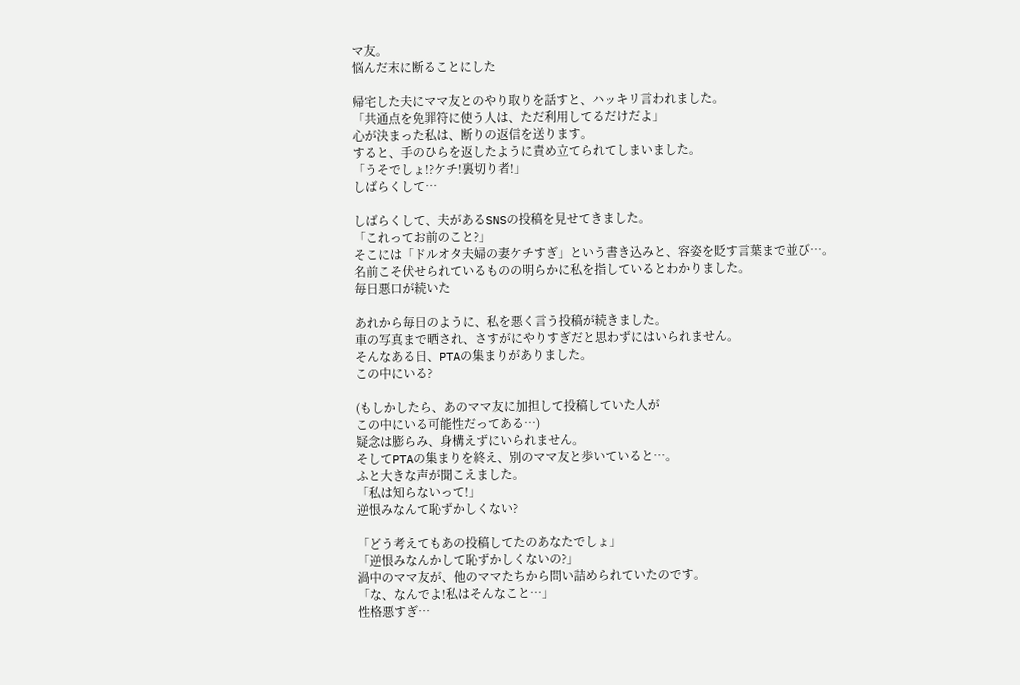マ友。
悩んだ末に断ることにした

帰宅した夫にママ友とのやり取りを話すと、ハッキリ言われました。
「共通点を免罪符に使う人は、ただ利用してるだけだよ」
心が決まった私は、断りの返信を送ります。
すると、手のひらを返したように責め立てられてしまいました。
「うそでしょ!?ケチ!裏切り者!」
しばらくして…

しばらくして、夫があるSNSの投稿を見せてきました。
「これってお前のこと?」
そこには「ドルオタ夫婦の妻ケチすぎ」という書き込みと、容姿を貶す言葉まで並び…。
名前こそ伏せられているものの明らかに私を指しているとわかりました。
毎日悪口が続いた

あれから毎日のように、私を悪く言う投稿が続きました。
車の写真まで晒され、さすがにやりすぎだと思わずにはいられません。
そんなある日、PTAの集まりがありました。
この中にいる?

(もしかしたら、あのママ友に加担して投稿していた人が
この中にいる可能性だってある…)
疑念は膨らみ、身構えずにいられません。
そしてPTAの集まりを終え、別のママ友と歩いていると…。
ふと大きな声が聞こえました。
「私は知らないって!」
逆恨みなんて恥ずかしくない?

「どう考えてもあの投稿してたのあなたでしょ」
「逆恨みなんかして恥ずかしくないの?」
渦中のママ友が、他のママたちから問い詰められていたのです。
「な、なんでよ!私はそんなこと…」
性格悪すぎ…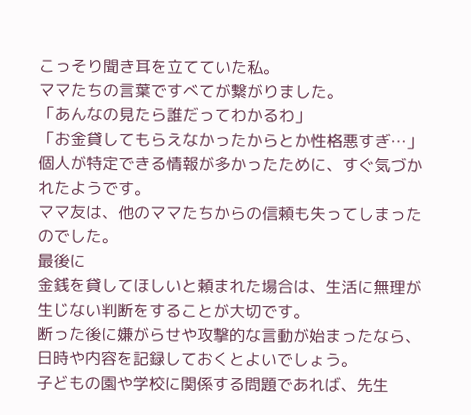こっそり聞き耳を立てていた私。
ママたちの言葉ですべてが繋がりました。
「あんなの見たら誰だってわかるわ」
「お金貸してもらえなかったからとか性格悪すぎ…」
個人が特定できる情報が多かったために、すぐ気づかれたようです。
ママ友は、他のママたちからの信頼も失ってしまったのでした。
最後に
金銭を貸してほしいと頼まれた場合は、生活に無理が生じない判断をすることが大切です。
断った後に嫌がらせや攻撃的な言動が始まったなら、日時や内容を記録しておくとよいでしょう。
子どもの園や学校に関係する問題であれば、先生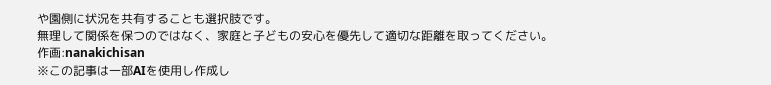や園側に状況を共有することも選択肢です。
無理して関係を保つのではなく、家庭と子どもの安心を優先して適切な距離を取ってください。
作画:nanakichisan
※この記事は一部AIを使用し作成し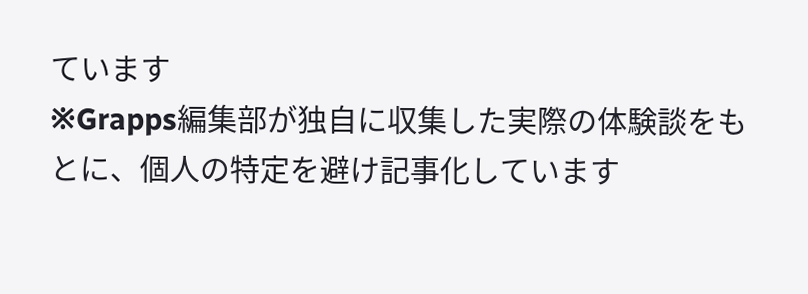ています
※Grapps編集部が独自に収集した実際の体験談をもとに、個人の特定を避け記事化しています